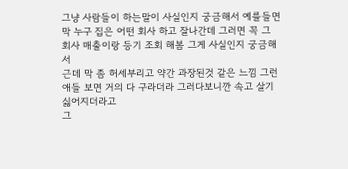그냥 사람들이 하는말이 사실인지 궁금해서 예를들면
막 누구 집은 어떤 회사 하고 잘나간데 그러면 꼭 그 회사 매출이랑 등기 조회 해봄 그게 사실인지 궁금해서
근데 막 좀 허세부리고 약간 과장된것 같은 느낌 그런애들 보면 거의 다 구라더라 그러다보니깐 속고 살기 싫어지더라고
그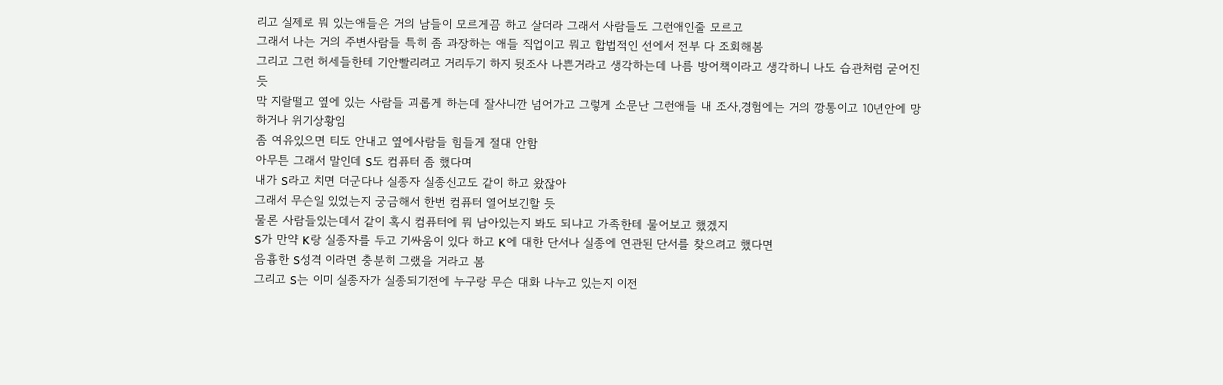리고 실제로 뭐 있는애들은 거의 남들이 모르게끔 하고 살더라 그래서 사람들도 그런애인줄 모르고
그래서 나는 거의 주변사람들 특히 좀 과장하는 애들 직업이고 뭐고 합법적인 선에서 전부 다 조회해봄
그리고 그런 허세들한테 기안빨리려고 거리두기 하지 뒷조사 나쁜거라고 생각하는데 나름 방어책이라고 생각하니 나도 습관처럼 굳어진듯
막 지랄떨고 옆에 있는 사람들 괴롭게 하는데 잘사니깐 넘어가고 그렇게 소문난 그런애들 내 조사,경험에는 거의 깡통이고 10년안에 망하거나 위기상황임
좀 여유있으면 티도 안내고 옆에사람들 힘들게 절대 안함
아무튼 그래서 말인데 S도 컴퓨터 좀 했다며
내가 S라고 치면 더군다나 실종자 실종신고도 같이 하고 왔잖아
그래서 무슨일 있었는지 궁금해서 한번 컴퓨터 열어보긴할 듯
물론 사람들있는데서 같이 혹시 컴퓨터에 뭐 남아있는지 봐도 되냐고 가족한테 물어보고 했겠지
S가 만약 K랑 실종자를 두고 기싸움이 있다 하고 K에 대한 단서나 실종에 연관된 단서를 찾으려고 했다면
음흉한 S성격 이라면 충분히 그랬을 거라고 봄
그리고 S는 이미 실종자가 실종되기전에 누구랑 무슨 대화 나누고 있는지 이전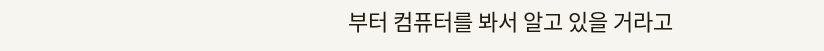부터 컴퓨터를 봐서 알고 있을 거라고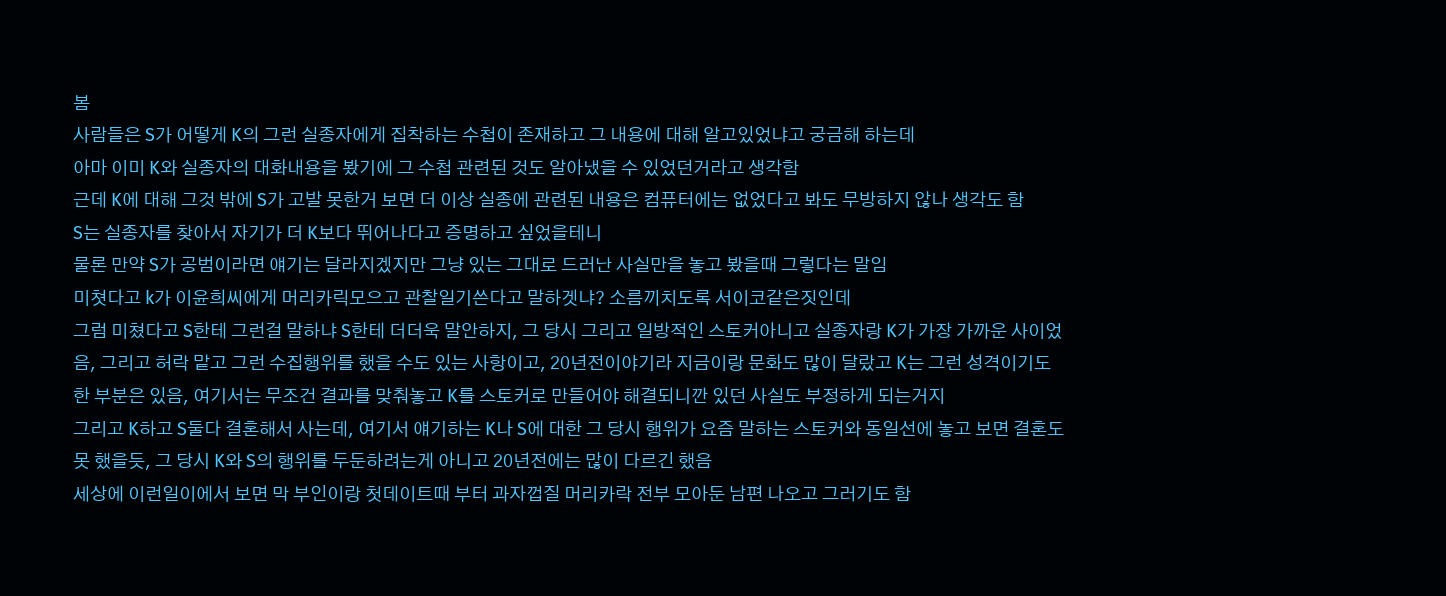봄
사람들은 S가 어떻게 K의 그런 실종자에게 집착하는 수첩이 존재하고 그 내용에 대해 알고있었냐고 궁금해 하는데
아마 이미 K와 실종자의 대화내용을 봤기에 그 수첩 관련된 것도 알아냈을 수 있었던거라고 생각함
근데 K에 대해 그것 밖에 S가 고발 못한거 보면 더 이상 실종에 관련된 내용은 컴퓨터에는 없었다고 봐도 무방하지 않나 생각도 함
S는 실종자를 찾아서 자기가 더 K보다 뛰어나다고 증명하고 싶었을테니
물론 만약 S가 공범이라면 얘기는 달라지겠지만 그냥 있는 그대로 드러난 사실만을 놓고 봤을때 그렇다는 말임
미쳣다고 k가 이윤희씨에게 머리카릭모으고 관찰일기쓴다고 말하겟냐? 소름끼치도록 서이코같은짓인데
그럼 미쳤다고 S한테 그런걸 말하냐 S한테 더더욱 말안하지, 그 당시 그리고 일방적인 스토커아니고 실종자랑 K가 가장 가까운 사이었음, 그리고 허락 맡고 그런 수집행위를 했을 수도 있는 사항이고, 20년전이야기라 지금이랑 문화도 많이 달랐고 K는 그런 성격이기도 한 부분은 있음, 여기서는 무조건 결과를 맞춰놓고 K를 스토커로 만들어야 해결되니깐 있던 사실도 부정하게 되는거지
그리고 K하고 S둘다 결혼해서 사는데, 여기서 얘기하는 K나 S에 대한 그 당시 행위가 요즘 말하는 스토커와 동일선에 놓고 보면 결혼도 못 했을듯, 그 당시 K와 S의 행위를 두둔하려는게 아니고 20년전에는 많이 다르긴 했음
세상에 이런일이에서 보면 막 부인이랑 첫데이트때 부터 과자껍질 머리카락 전부 모아둔 남편 나오고 그러기도 함